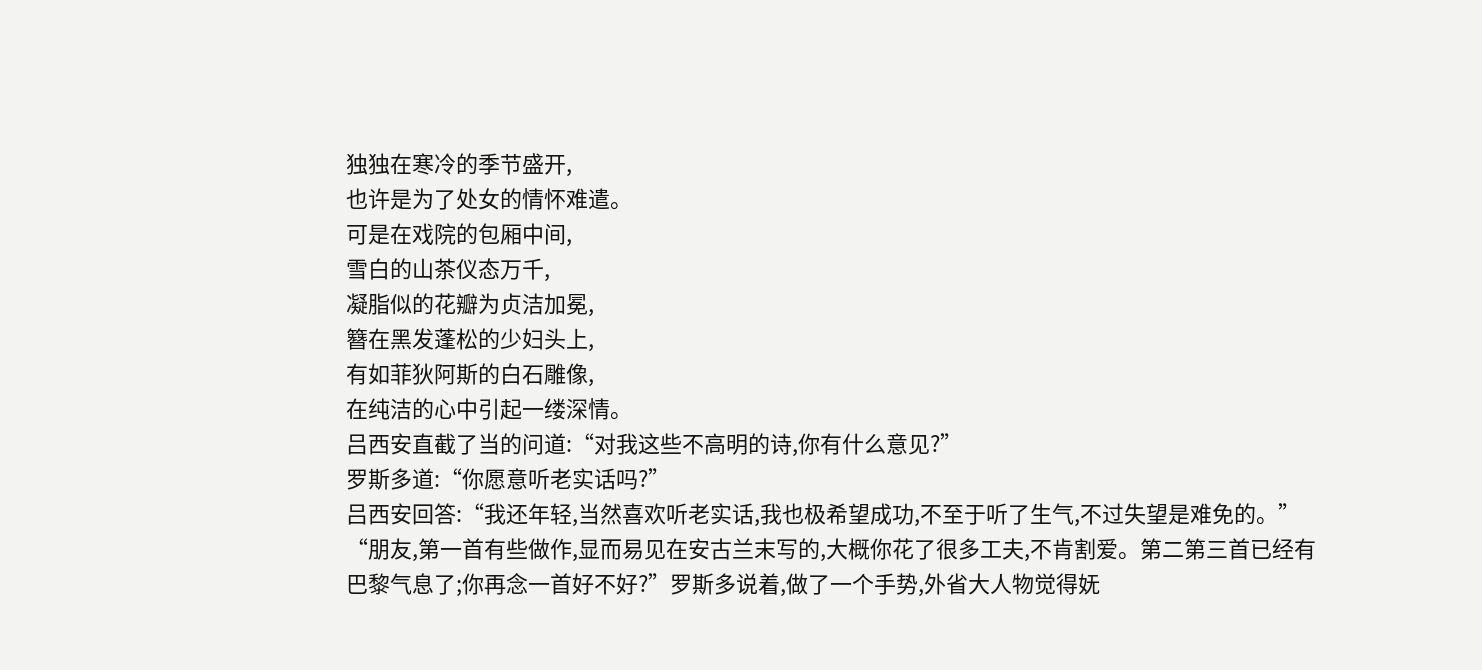独独在寒冷的季节盛开,
也许是为了处女的情怀难遣。
可是在戏院的包厢中间,
雪白的山茶仪态万千,
凝脂似的花瓣为贞洁加冕,
簪在黑发蓬松的少妇头上,
有如菲狄阿斯的白石雕像,
在纯洁的心中引起一缕深情。
吕西安直截了当的问道:“对我这些不高明的诗,你有什么意见?”
罗斯多道:“你愿意听老实话吗?”
吕西安回答:“我还年轻,当然喜欢听老实话,我也极希望成功,不至于听了生气,不过失望是难免的。”
“朋友,第一首有些做作,显而易见在安古兰末写的,大概你花了很多工夫,不肯割爱。第二第三首已经有巴黎气息了;你再念一首好不好?”罗斯多说着,做了一个手势,外省大人物觉得妩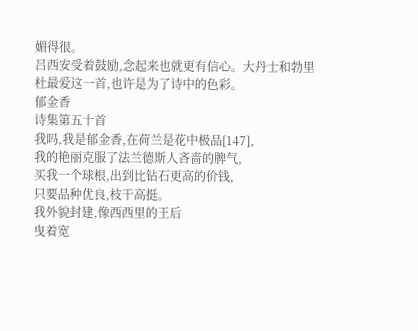媚得很。
吕西安受着鼓励,念起来也就更有信心。大丹士和勃里杜最爱这一首,也许是为了诗中的色彩。
郁金香
诗集第五十首
我吗,我是郁金香,在荷兰是花中极品[147],
我的艳丽克服了法兰德斯人吝啬的脾气,
买我一个球根,出到比钻石更高的价钱,
只要品种优良,枝干高挺。
我外貌封建,像西西里的王后
曳着宽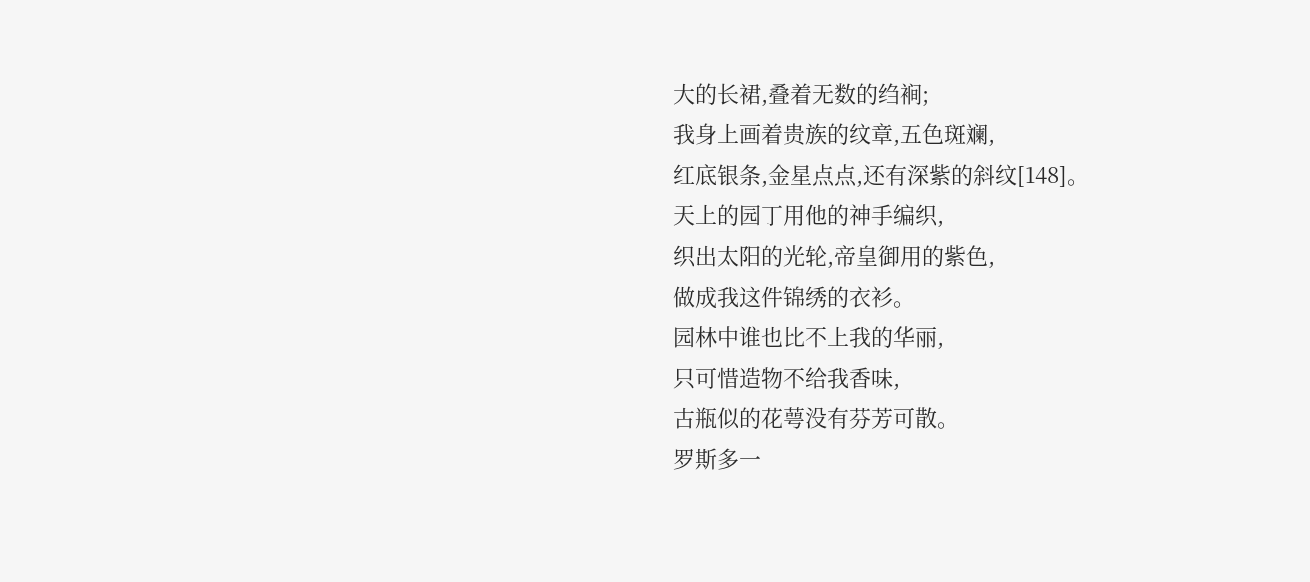大的长裙,叠着无数的绉裥;
我身上画着贵族的纹章,五色斑斓,
红底银条,金星点点,还有深紫的斜纹[148]。
天上的园丁用他的神手编织,
织出太阳的光轮,帝皇御用的紫色,
做成我这件锦绣的衣衫。
园林中谁也比不上我的华丽,
只可惜造物不给我香味,
古瓶似的花萼没有芬芳可散。
罗斯多一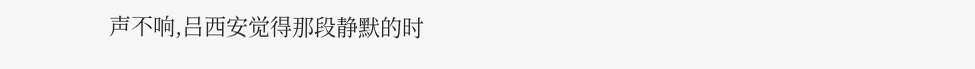声不响,吕西安觉得那段静默的时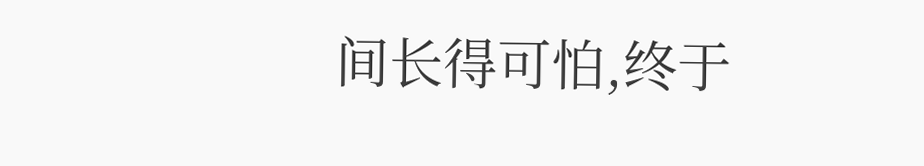间长得可怕,终于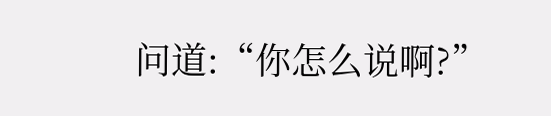问道:“你怎么说啊?”